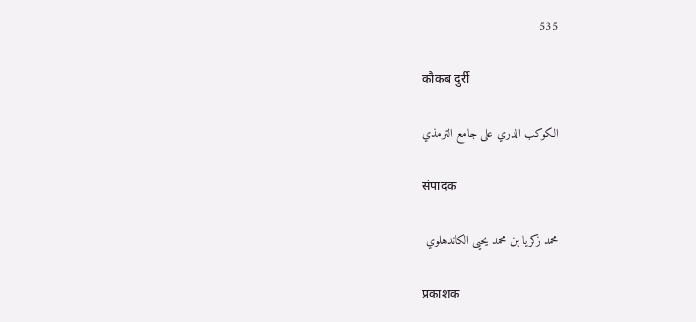535

कौकब दुर्री

الكوكب الدري على جامع الترمذي

संपादक

محمد زكريا بن محمد يحيى الكاندهلوي

प्रकाशक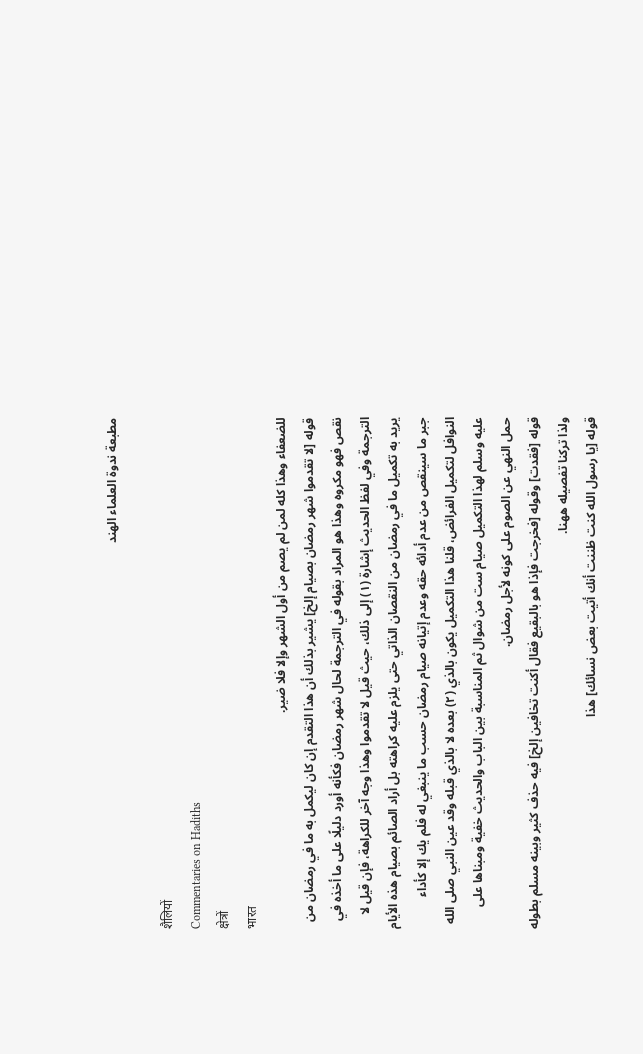مطبعة ندوة العلماء الهند

शैलियों
Commentaries on Hadiths
क्षेत्रों
भारत
للضعفاء وهذا كله لمن لم يصم من أول الشهر وإلا فلا ضير.
قوله [لا تقدموا شهر رمضان بصيام إلخ] يشير بذلك أن هذا التقدم إن كان ليكمل به ما في رمضان من نقص فهو مكروه وهذا هو المراد بقوله في الترجمة لحال شهر رمضان فكأنه أورد دليلًا على ما أخذه في الترجمة وفي لفظ الحديث إشارة (١) إلى ذلك، حيث قيل لا تقدموا وهذا وجه آخر للكراهة، فإن قيل لا يريد به تكميل ما في رمضان من النقصان الذاتي حتى يلزم عليه كراهته بل أراد الصائم بصيام هذه الأيام جبر ما سينقص من عدم أدائه حقه وعدم إتيانه صيام رمضان حسب ما ينبغي له فلم يك إلا كأداء النوافل لتكميل الفرائض، قلنا هذا التكميل يكون بالذي (٢) بعده لا بالذي قبله وقد عين النبي صلى الله عليه وسلم لهذا التكميل صيام ست من شوال ثم المناسبة بين الباب والحديث خفية ومبناها على حمل النهي عن الصوم على كونه لأجل رمضان.
قوله [فقدت] وقوله [فخرجت فإذا هو بالبقيع فقال أكنت تخافين إلخ] فيه حذف كثير وبينه مسلم بطوله ولذا تركنا تفصيله ههنا.
قوله [يا رسول الله كنت ظننت أنك أتيت بعض نسائك] هذا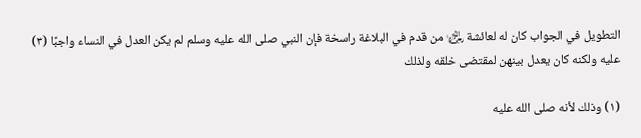التطويل في الجواب كان له لعائشة ﵂ من قدم في البلاغة راسخة فإن النبي صلى الله عليه وسلم لم يكن العدل في النساء واجبًا (٣) عليه ولكنه كان يعدل بينهن لمقتضى خلقه ولذلك

(١) وذلك لأنه صلى الله عليه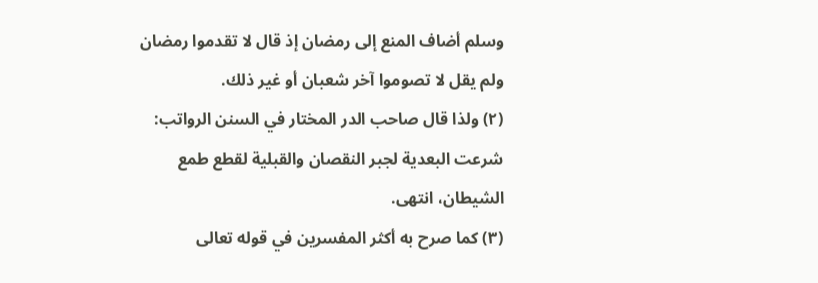وسلم أضاف المنع إلى رمضان إذ قال لا تقدموا رمضان ولم يقل لا تصوموا آخر شعبان أو غير ذلك.
(٢) ولذا قال صاحب الدر المختار في السنن الرواتب: شرعت البعدية لجبر النقصان والقبلية لقطع طمع الشيطان، انتهى.
(٣) كما صرح به أكثر المفسرين في قوله تعالى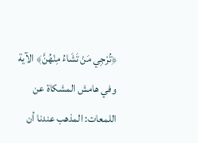﴿تُرْجِي مَنْ تَشَاءُ مِنْهُنَّ﴾ الآية وفي هامش المشكاة عن اللمعات: المذهب عندنا أن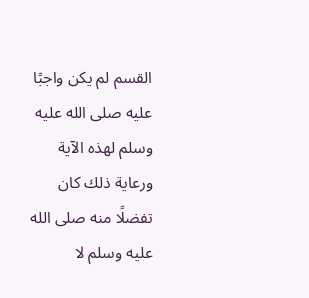القسم لم يكن واجبًا عليه صلى الله عليه وسلم لهذه الآية ورعاية ذلك كان تفضلًا منه صلى الله عليه وسلم لا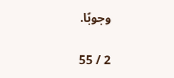وجوبًا.

2 / 55